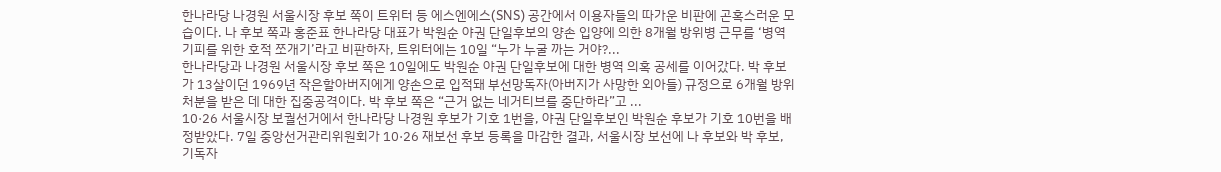한나라당 나경원 서울시장 후보 쪽이 트위터 등 에스엔에스(SNS) 공간에서 이용자들의 따가운 비판에 곤혹스러운 모습이다. 나 후보 쪽과 홍준표 한나라당 대표가 박원순 야권 단일후보의 양손 입양에 의한 8개월 방위병 근무를 ‘병역 기피를 위한 호적 쪼개기’라고 비판하자, 트위터에는 10일 “누가 누굴 까는 거야?...
한나라당과 나경원 서울시장 후보 쪽은 10일에도 박원순 야권 단일후보에 대한 병역 의혹 공세를 이어갔다. 박 후보가 13살이던 1969년 작은할아버지에게 양손으로 입적돼 부선망독자(아버지가 사망한 외아들) 규정으로 6개월 방위 처분을 받은 데 대한 집중공격이다. 박 후보 쪽은 “근거 없는 네거티브를 중단하라”고 ...
10·26 서울시장 보궐선거에서 한나라당 나경원 후보가 기호 1번을, 야권 단일후보인 박원순 후보가 기호 10번을 배정받았다. 7일 중앙선거관리위원회가 10·26 재보선 후보 등록을 마감한 결과, 서울시장 보선에 나 후보와 박 후보, 기독자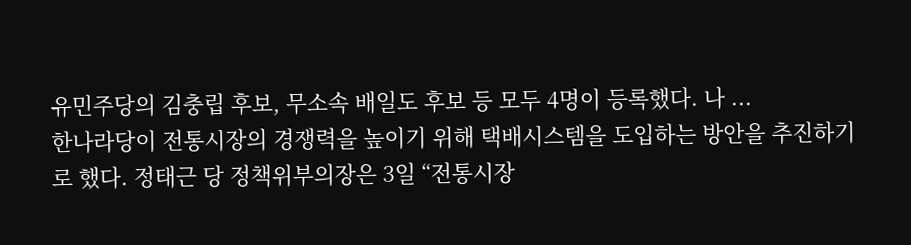유민주당의 김충립 후보, 무소속 배일도 후보 등 모두 4명이 등록했다. 나 ...
한나라당이 전통시장의 경쟁력을 높이기 위해 택배시스템을 도입하는 방안을 추진하기로 했다. 정태근 당 정책위부의장은 3일 “전통시장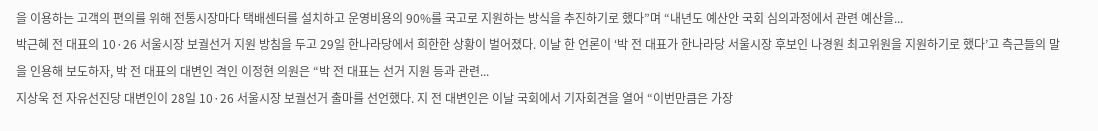을 이용하는 고객의 편의를 위해 전통시장마다 택배센터를 설치하고 운영비용의 90%를 국고로 지원하는 방식을 추진하기로 했다”며 “내년도 예산안 국회 심의과정에서 관련 예산을...
박근혜 전 대표의 10·26 서울시장 보궐선거 지원 방침을 두고 29일 한나라당에서 희한한 상황이 벌어졌다. 이날 한 언론이 ‘박 전 대표가 한나라당 서울시장 후보인 나경원 최고위원을 지원하기로 했다’고 측근들의 말을 인용해 보도하자, 박 전 대표의 대변인 격인 이정현 의원은 “박 전 대표는 선거 지원 등과 관련...
지상욱 전 자유선진당 대변인이 28일 10·26 서울시장 보궐선거 출마를 선언했다. 지 전 대변인은 이날 국회에서 기자회견을 열어 “이번만큼은 가장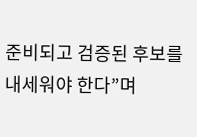준비되고 검증된 후보를 내세워야 한다”며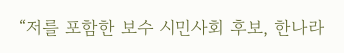“저를 포함한 보수 시민사회 후보, 한나라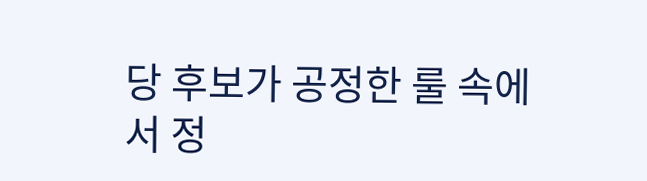당 후보가 공정한 룰 속에서 정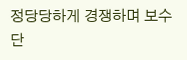정당당하게 경쟁하며 보수 단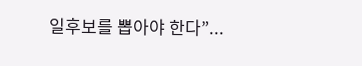일후보를 뽑아야 한다”...